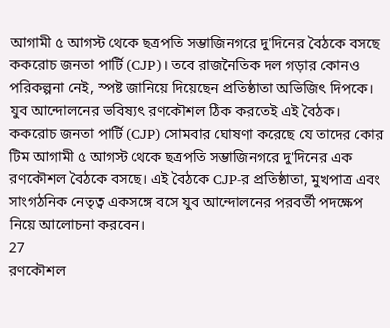আগামী ৫ আগস্ট থেকে ছত্রপতি সম্ভাজিনগরে দু'দিনের বৈঠকে বসছে ককরোচ জনতা পার্টি (CJP)। তবে রাজনৈতিক দল গড়ার কোনও পরিকল্পনা নেই, স্পষ্ট জানিয়ে দিয়েছেন প্রতিষ্ঠাতা অভিজিৎ দিপকে। যুব আন্দোলনের ভবিষ্যৎ রণকৌশল ঠিক করতেই এই বৈঠক।
ককরোচ জনতা পার্টি (CJP) সোমবার ঘোষণা করেছে যে তাদের কোর টিম আগামী ৫ আগস্ট থেকে ছত্রপতি সম্ভাজিনগরে দু'দিনের এক রণকৌশল বৈঠকে বসছে। এই বৈঠকে CJP-র প্রতিষ্ঠাতা, মুখপাত্র এবং সাংগঠনিক নেতৃত্ব একসঙ্গে বসে যুব আন্দোলনের পরবর্তী পদক্ষেপ নিয়ে আলোচনা করবেন।
27
রণকৌশল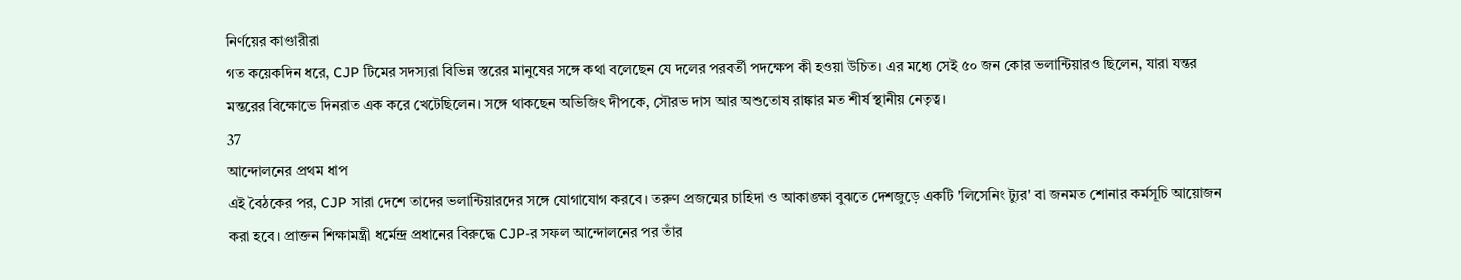নির্ণয়ের কাণ্ডারীরা
গত কয়েকদিন ধরে, CJP টিমের সদস্যরা বিভিন্ন স্তরের মানুষের সঙ্গে কথা বলেছেন যে দলের পরবর্তী পদক্ষেপ কী হওয়া উচিত। এর মধ্যে সেই ৫০ জন কোর ভলান্টিয়ারও ছিলেন, যারা যন্তর মন্তরের বিক্ষোভে দিনরাত এক করে খেটেছিলেন। সঙ্গে থাকছেন অভিজিৎ দীপকে, সৌরভ দাস আর অশুতোষ রাঙ্কার মত শীর্ষ স্থানীয় নেতৃত্ব।
37
আন্দোলনের প্রথম ধাপ
এই বৈঠকের পর, CJP সারা দেশে তাদের ভলান্টিয়ারদের সঙ্গে যোগাযোগ করবে। তরুণ প্রজন্মের চাহিদা ও আকাঙ্ক্ষা বুঝতে দেশজুড়ে একটি 'লিসেনিং ট্যুর' বা জনমত শোনার কর্মসূচি আয়োজন করা হবে। প্রাক্তন শিক্ষামন্ত্রী ধর্মেন্দ্র প্রধানের বিরুদ্ধে CJP-র সফল আন্দোলনের পর তাঁর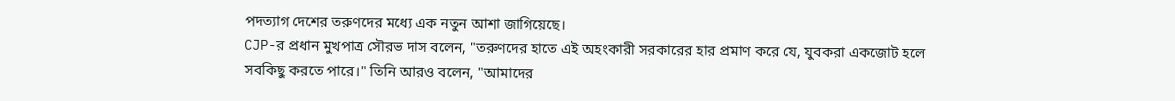পদত্যাগ দেশের তরুণদের মধ্যে এক নতুন আশা জাগিয়েছে।
CJP-র প্রধান মুখপাত্র সৌরভ দাস বলেন, "তরুণদের হাতে এই অহংকারী সরকারের হার প্রমাণ করে যে, যুবকরা একজোট হলে সবকিছু করতে পারে।" তিনি আরও বলেন, "আমাদের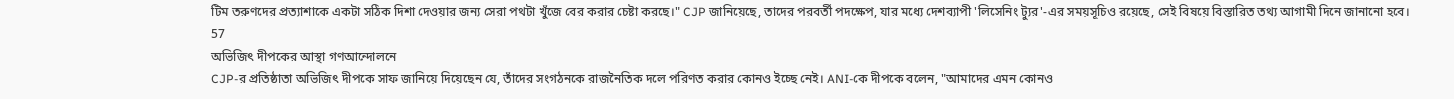টিম তরুণদের প্রত্যাশাকে একটা সঠিক দিশা দেওয়ার জন্য সেরা পথটা খুঁজে বের করার চেষ্টা করছে।" CJP জানিয়েছে, তাদের পরবর্তী পদক্ষেপ, যার মধ্যে দেশব্যাপী 'লিসেনিং ট্যুর'-এর সময়সূচিও রয়েছে, সেই বিষয়ে বিস্তারিত তথ্য আগামী দিনে জানানো হবে।
57
অভিজিৎ দীপকের আস্থা গণআন্দোলনে
CJP-র প্রতিষ্ঠাতা অভিজিৎ দীপকে সাফ জানিয়ে দিয়েছেন যে, তাঁদের সংগঠনকে রাজনৈতিক দলে পরিণত করার কোনও ইচ্ছে নেই। ANI-কে দীপকে বলেন, "আমাদের এমন কোনও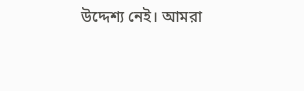উদ্দেশ্য নেই। আমরা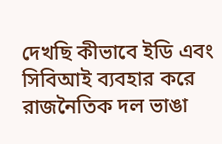দেখছি কীভাবে ইডি এবং সিবিআই ব্যবহার করে রাজনৈতিক দল ভাঙা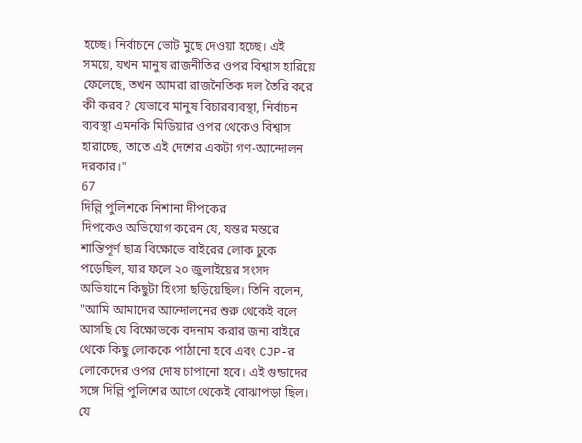হচ্ছে। নির্বাচনে ভোট মুছে দেওয়া হচ্ছে। এই সময়ে, যখন মানুষ রাজনীতির ওপর বিশ্বাস হারিয়ে ফেলেছে, তখন আমরা রাজনৈতিক দল তৈরি করে কী করব? যেভাবে মানুষ বিচারব্যবস্থা, নির্বাচন ব্যবস্থা এমনকি মিডিয়ার ওপর থেকেও বিশ্বাস হারাচ্ছে, তাতে এই দেশের একটা গণ-আন্দোলন দরকার।"
67
দিল্লি পুলিশকে নিশানা দীপকের
দিপকেও অভিযোগ করেন যে, যন্তর মন্তরে শান্তিপূর্ণ ছাত্র বিক্ষোভে বাইরের লোক ঢুকে পড়েছিল, যার ফলে ২০ জুলাইয়ের সংসদ অভিযানে কিছুটা হিংসা ছড়িয়েছিল। তিনি বলেন, "আমি আমাদের আন্দোলনের শুরু থেকেই বলে আসছি যে বিক্ষোভকে বদনাম করার জন্য বাইরে থেকে কিছু লোককে পাঠানো হবে এবং CJP-র লোকেদের ওপর দোষ চাপানো হবে। এই গুন্ডাদের সঙ্গে দিল্লি পুলিশের আগে থেকেই বোঝাপড়া ছিল। যে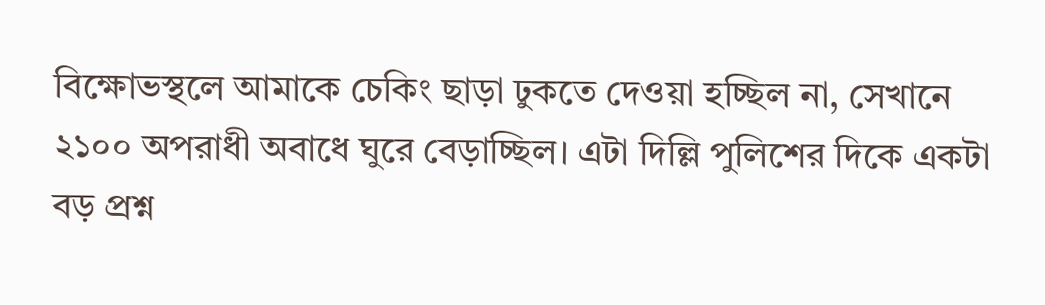বিক্ষোভস্থলে আমাকে চেকিং ছাড়া ঢুকতে দেওয়া হচ্ছিল না, সেখানে ২১০০ অপরাধী অবাধে ঘুরে বেড়াচ্ছিল। এটা দিল্লি পুলিশের দিকে একটা বড় প্রশ্ন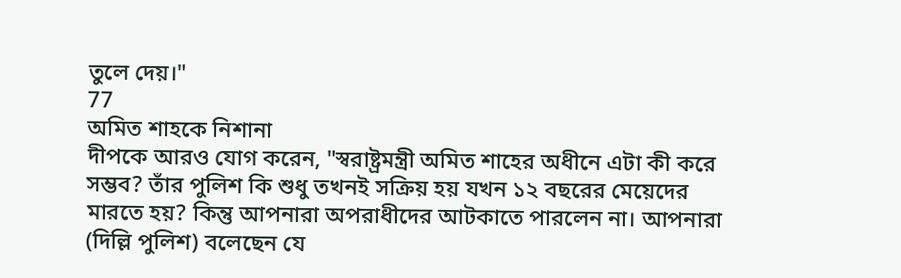তুলে দেয়।"
77
অমিত শাহকে নিশানা
দীপকে আরও যোগ করেন, "স্বরাষ্ট্রমন্ত্রী অমিত শাহের অধীনে এটা কী করে সম্ভব? তাঁর পুলিশ কি শুধু তখনই সক্রিয় হয় যখন ১২ বছরের মেয়েদের মারতে হয়? কিন্তু আপনারা অপরাধীদের আটকাতে পারলেন না। আপনারা (দিল্লি পুলিশ) বলেছেন যে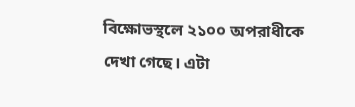বিক্ষোভস্থলে ২১০০ অপরাধীকে দেখা গেছে। এটা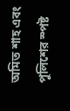অমিত শাহ এবং পুলিশের স্পষ্ট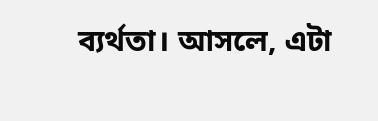ব্যর্থতা। আসলে, এটা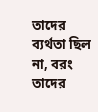তাদের ব্যর্থতা ছিল না, বরং তাদের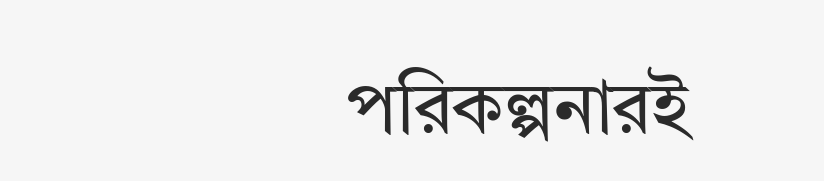পরিকল্পনারই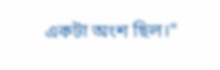একটা অংশ ছিল।"